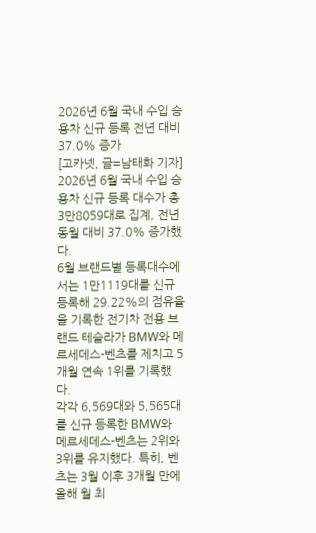2026년 6월 국내 수입 승용차 신규 등록 전년 대비 37.0% 증가
[고카넷, 글=남태화 기자] 2026년 6월 국내 수입 승용차 신규 등록 대수가 총 3만8059대로 집계, 전년 동월 대비 37.0% 증가했다.
6월 브랜드별 등록대수에서는 1만1119대를 신규 등록해 29.22%의 점유율을 기록한 전기차 전용 브랜드 테슬라가 BMW와 메르세데스-벤츠를 제치고 5개월 연속 1위를 기록했다.
각각 6,569대와 5,565대를 신규 등록한 BMW와 메르세데스-벤츠는 2위와 3위를 유지했다. 특히, 벤츠는 3월 이후 3개월 만에 올해 월 최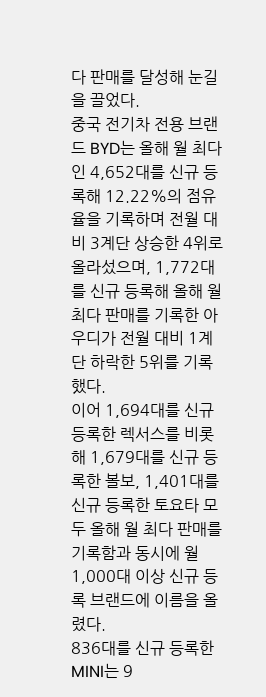다 판매를 달성해 눈길을 끌었다.
중국 전기차 전용 브랜드 BYD는 올해 월 최다인 4,652대를 신규 등록해 12.22%의 점유율을 기록하며 전월 대비 3계단 상승한 4위로 올라섰으며, 1,772대를 신규 등록해 올해 월 최다 판매를 기록한 아우디가 전월 대비 1계단 하락한 5위를 기록했다.
이어 1,694대를 신규 등록한 렉서스를 비롯해 1,679대를 신규 등록한 볼보, 1,401대를 신규 등록한 토요타 모두 올해 월 최다 판매를 기록함과 동시에 월 1,000대 이상 신규 등록 브랜드에 이름을 올렸다.
836대를 신규 등록한 MINI는 9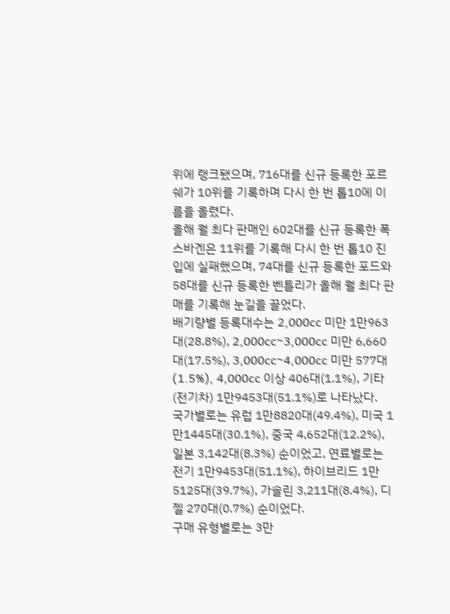위에 랭크됐으며, 716대를 신규 등록한 포르쉐가 10위를 기록하며 다시 한 번 톱10에 이름을 올렸다.
올해 월 최다 판매인 602대를 신규 등록한 폭스바겐은 11위를 기록해 다시 한 번 톱10 진입에 실패했으며, 74대를 신규 등록한 포드와 58대를 신규 등록한 벤틀리가 올해 월 최다 판매를 기록해 눈길을 끌었다.
배기량별 등록대수는 2,000cc 미만 1만963대(28.8%), 2,000cc~3,000cc 미만 6,660대(17.5%), 3,000cc~4,000cc 미만 577대(1.5%), 4,000cc 이상 406대(1.1%), 기타(전기차) 1만9453대(51.1%)로 나타났다.
국가별로는 유럽 1만8820대(49.4%), 미국 1만1445대(30.1%), 중국 4,652대(12.2%), 일본 3,142대(8.3%) 순이었고, 연료별로는 전기 1만9453대(51.1%), 하이브리드 1만5125대(39.7%), 가솔린 3,211대(8.4%), 디젤 270대(0.7%) 순이었다.
구매 유형별로는 3만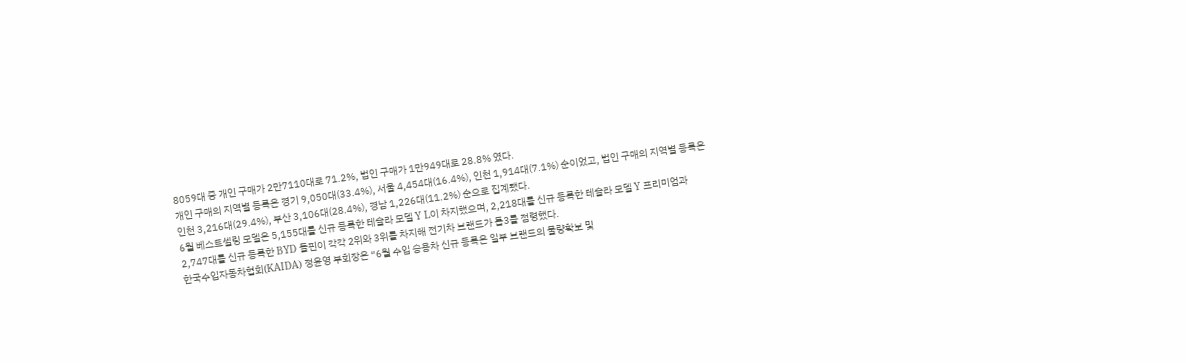8059대 중 개인 구매가 2만7110대로 71.2%, 법인 구매가 1만949대로 28.8% 였다.
개인 구매의 지역별 등록은 경기 9,050대(33.4%), 서울 4,454대(16.4%), 인천 1,914대(7.1%) 순이었고, 법인 구매의 지역별 등록은 인천 3,216대(29.4%), 부산 3,106대(28.4%), 경남 1,226대(11.2%) 순으로 집계됐다.
6월 베스트셀링 모델은 5,155대를 신규 등록한 테슬라 모델 Y L이 차지했으며, 2,218대를 신규 등록한 테슬라 모델 Y 프리미엄과 2,747대를 신규 등록한 BYD 돌핀이 각각 2위와 3위를 차지해 전기차 브랜드가 톱3를 점령했다.
한국수입자동차협회(KAIDA) 정윤영 부회장은 “6월 수입 승용차 신규 등록은 일부 브랜드의 물량확보 및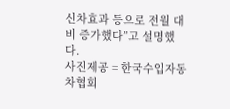신차효과 등으로 전월 대비 증가했다”고 설명했다.
사진제공 = 한국수입자동차협회